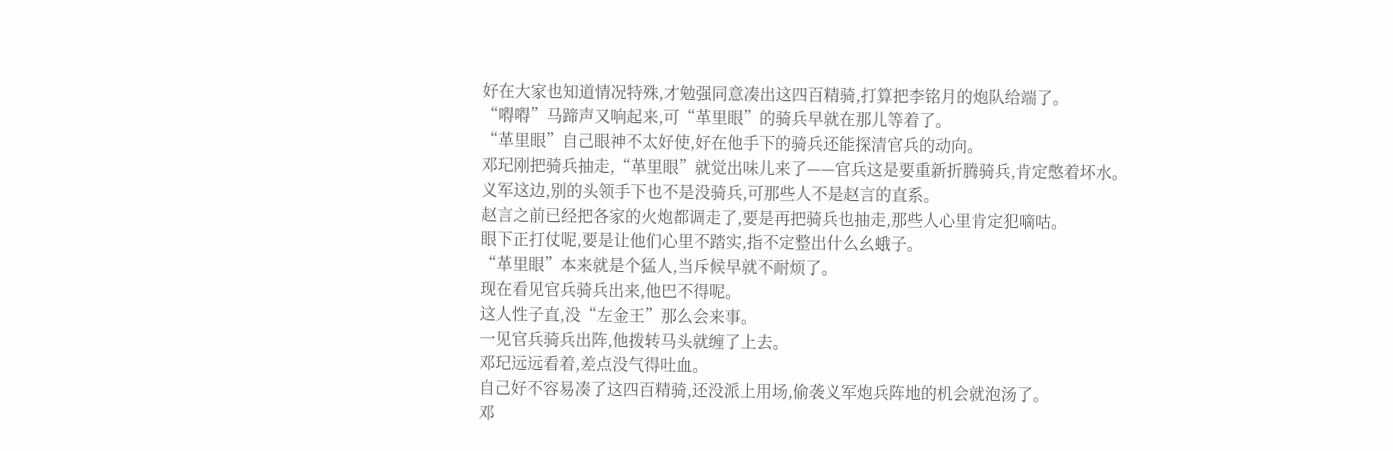好在大家也知道情况特殊,才勉强同意凑出这四百精骑,打算把李铭月的炮队给端了。
“嘚嘚”马蹄声又响起来,可“革里眼”的骑兵早就在那儿等着了。
“革里眼”自己眼神不太好使,好在他手下的骑兵还能探清官兵的动向。
邓玘刚把骑兵抽走,“革里眼”就觉出味儿来了——官兵这是要重新折腾骑兵,肯定憋着坏水。
义军这边,别的头领手下也不是没骑兵,可那些人不是赵言的直系。
赵言之前已经把各家的火炮都调走了,要是再把骑兵也抽走,那些人心里肯定犯嘀咕。
眼下正打仗呢,要是让他们心里不踏实,指不定整出什么幺蛾子。
“革里眼”本来就是个猛人,当斥候早就不耐烦了。
现在看见官兵骑兵出来,他巴不得呢。
这人性子直,没“左金王”那么会来事。
一见官兵骑兵出阵,他拨转马头就缠了上去。
邓玘远远看着,差点没气得吐血。
自己好不容易凑了这四百精骑,还没派上用场,偷袭义军炮兵阵地的机会就泡汤了。
邓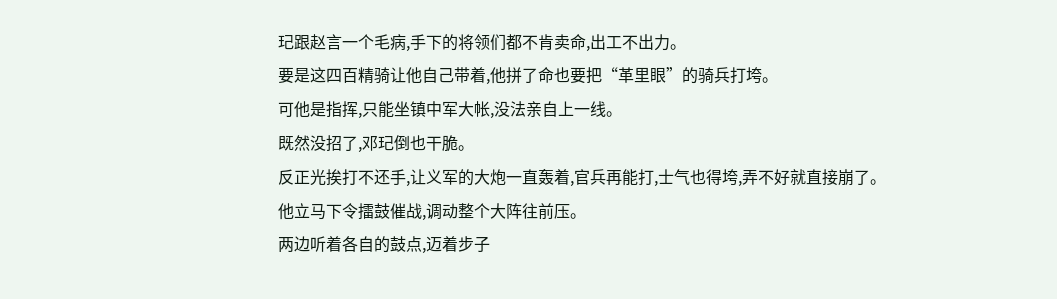玘跟赵言一个毛病,手下的将领们都不肯卖命,出工不出力。
要是这四百精骑让他自己带着,他拼了命也要把“革里眼”的骑兵打垮。
可他是指挥,只能坐镇中军大帐,没法亲自上一线。
既然没招了,邓玘倒也干脆。
反正光挨打不还手,让义军的大炮一直轰着,官兵再能打,士气也得垮,弄不好就直接崩了。
他立马下令擂鼓催战,调动整个大阵往前压。
两边听着各自的鼓点,迈着步子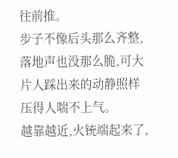往前推。
步子不像后头那么齐整,落地声也没那么脆,可大片人踩出来的动静照样压得人喘不上气。
越靠越近,火铳端起来了,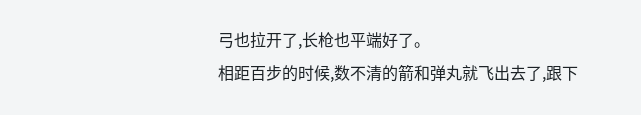弓也拉开了,长枪也平端好了。
相距百步的时候,数不清的箭和弹丸就飞出去了,跟下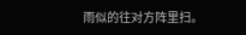雨似的往对方阵里扫。